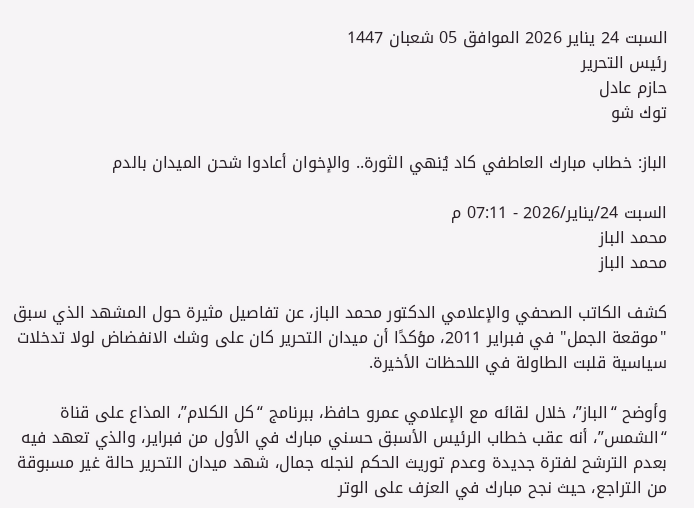السبت 24 يناير 2026 الموافق 05 شعبان 1447
رئيس التحرير
حازم عادل
توك شو

الباز: خطاب مبارك العاطفي كاد يُنهي الثورة.. والإخوان أعادوا شحن الميدان بالدم

السبت 24/يناير/2026 - 07:11 م
محمد الباز
محمد الباز

كشف الكاتب الصحفي والإعلامي الدكتور محمد الباز، عن تفاصيل مثيرة حول المشهد الذي سبق "موقعة الجمل" في فبراير 2011، مؤكدًا أن ميدان التحرير كان على وشك الانفضاض لولا تدخلات سياسية قلبت الطاولة في اللحظات الأخيرة.

وأوضح “الباز”، خلال لقائه مع الإعلامي عمرو حافظ، ببرنامج “كل الكلام”، المذاع على قناة “الشمس”، أنه عقب خطاب الرئيس الأسبق حسني مبارك في الأول من فبراير، والذي تعهد فيه بعدم الترشح لفترة جديدة وعدم توريث الحكم لنجله جمال، شهد ميدان التحرير حالة غير مسبوقة من التراجع، حيث نجح مبارك في العزف على الوتر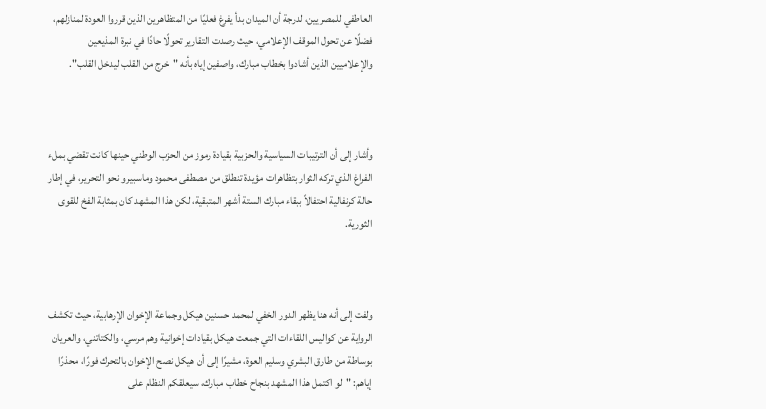العاطفي للمصريين، لدرجة أن الميدان بدأ يفرغ فعليًا من المتظاهرين الذين قرروا العودة لمنازلهم، فضلًا عن تحول الموقف الإعلامي، حيث رصدت التقارير تحولًا حادًا في نبرة المذيعين والإعلاميين الذين أشادوا بخطاب مبارك، واصفين إياه بأنه "خرج من القلب ليدخل القلب".



وأشار إلى أن الترتيبات السياسية والحزبية بقيادة رموز من الحزب الوطني حينها كانت تقضي بملء الفراغ الذي تركه الثوار بتظاهرات مؤيدة تنطلق من مصطفى محمود وماسبيرو نحو التحرير، في إطار حالة كرنفالية احتفالاً ببقاء مبارك الستة أشهر المتبقية، لكن هذا المشهد كان بمثابة الفخ للقوى الثورية.



ولفت إلى أنه هنا يظهر الدور الخفي لمحمد حسنين هيكل وجماعة الإخوان الإرهابية، حيث تكشف الرواية عن كواليس اللقاءات التي جمعت هيكل بقيادات إخوانية وهم مرسي، والكتاتني، والعريان بوساطة من طارق البشري وسليم العوة، مشيرًا إلى أن هيكل نصح الإخوان بالتحرك فورًا، محذرًا إياهم: "لو اكتمل هذا المشهد بنجاح خطاب مبارك، سيعلقكم النظام على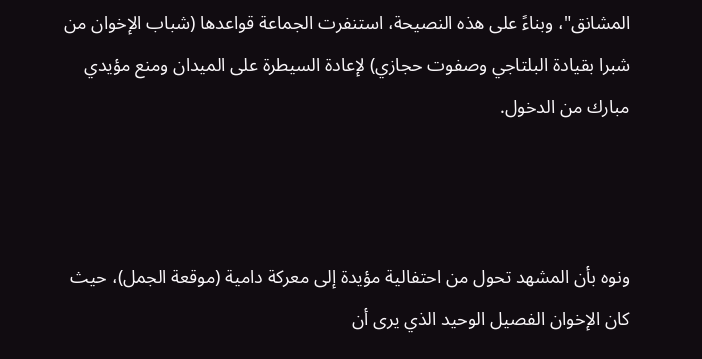المشانق"، وبناءً على هذه النصيحة، استنفرت الجماعة قواعدها (شباب الإخوان من شبرا بقيادة البلتاجي وصفوت حجازي) لإعادة السيطرة على الميدان ومنع مؤيدي مبارك من الدخول.



ونوه بأن المشهد تحول من احتفالية مؤيدة إلى معركة دامية (موقعة الجمل)، حيث كان الإخوان الفصيل الوحيد الذي يرى أن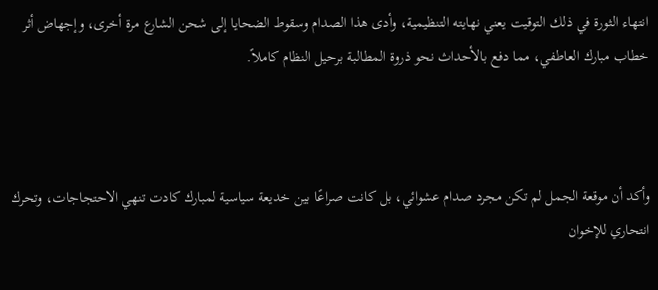انتهاء الثورة في ذلك التوقيت يعني نهايته التنظيمية، وأدى هذا الصدام وسقوط الضحايا إلى شحن الشارع مرة أخرى، وإجهاض أثر خطاب مبارك العاطفي، مما دفع بالأحداث نحو ذروة المطالبة برحيل النظام كاملاً.



وأكد أن موقعة الجمل لم تكن مجرد صدام عشوائي، بل كانت صراعًا بين خديعة سياسية لمبارك كادت تنهي الاحتجاجات، وتحرك انتحاري للإخوان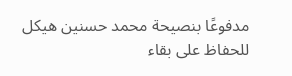مدفوعًا بنصيحة محمد حسنين هيكل للحفاظ على بقاء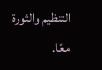التنظيم والثورة معًا.